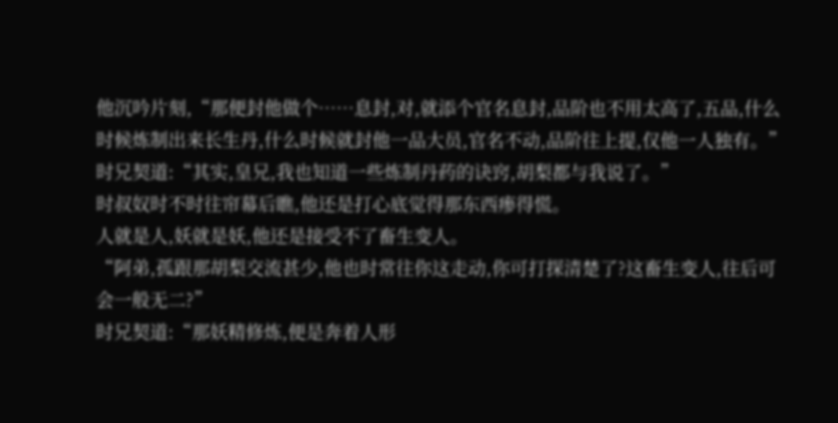他沉吟片刻,“那便封他做个……息封,对,就添个官名息封,品阶也不用太高了,五品,什么时候炼制出来长生丹,什么时候就封他一品大员,官名不动,品阶往上提,仅他一人独有。”
时兄契道:“其实,皇兄,我也知道一些炼制丹药的诀窍,胡梨都与我说了。”
时叔奴时不时往帘幕后瞧,他还是打心底觉得那东西瘆得慌。
人就是人,妖就是妖,他还是接受不了畜生变人。
“阿弟,孤跟那胡梨交流甚少,他也时常往你这走动,你可打探清楚了?这畜生变人,往后可会一般无二?”
时兄契道:“那妖精修炼,便是奔着人形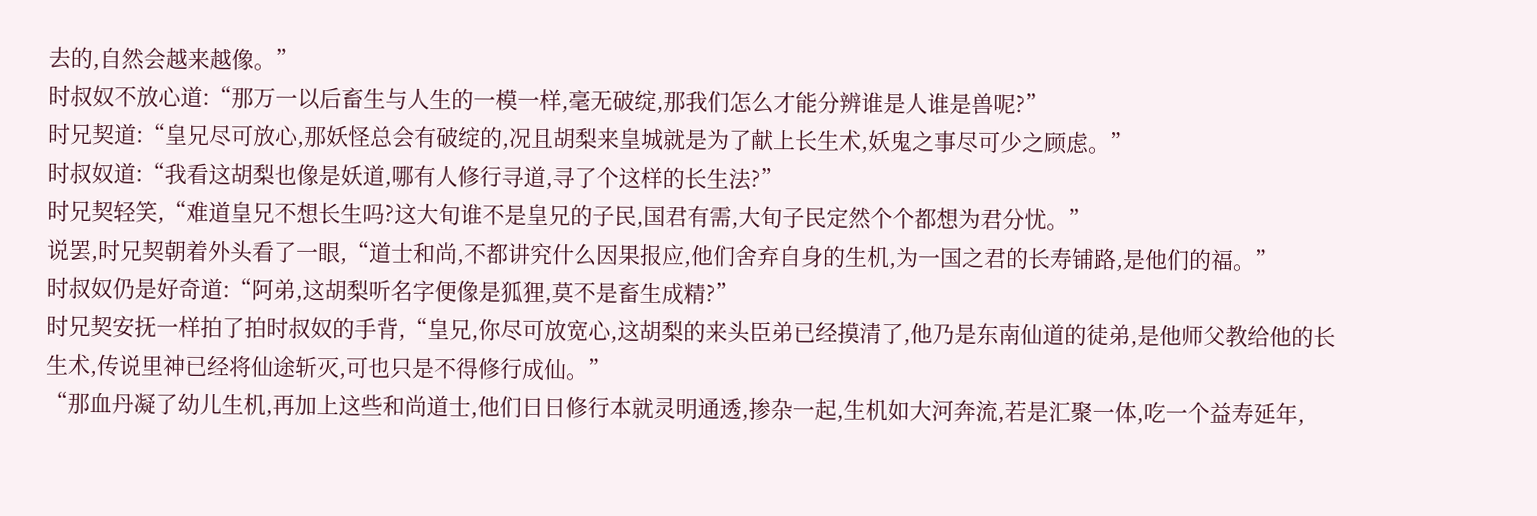去的,自然会越来越像。”
时叔奴不放心道:“那万一以后畜生与人生的一模一样,毫无破绽,那我们怎么才能分辨谁是人谁是兽呢?”
时兄契道:“皇兄尽可放心,那妖怪总会有破绽的,况且胡梨来皇城就是为了献上长生术,妖鬼之事尽可少之顾虑。”
时叔奴道:“我看这胡梨也像是妖道,哪有人修行寻道,寻了个这样的长生法?”
时兄契轻笑,“难道皇兄不想长生吗?这大旬谁不是皇兄的子民,国君有需,大旬子民定然个个都想为君分忧。”
说罢,时兄契朝着外头看了一眼,“道士和尚,不都讲究什么因果报应,他们舍弃自身的生机,为一国之君的长寿铺路,是他们的福。”
时叔奴仍是好奇道:“阿弟,这胡梨听名字便像是狐狸,莫不是畜生成精?”
时兄契安抚一样拍了拍时叔奴的手背,“皇兄,你尽可放宽心,这胡梨的来头臣弟已经摸清了,他乃是东南仙道的徒弟,是他师父教给他的长生术,传说里神已经将仙途斩灭,可也只是不得修行成仙。”
“那血丹凝了幼儿生机,再加上这些和尚道士,他们日日修行本就灵明通透,掺杂一起,生机如大河奔流,若是汇聚一体,吃一个益寿延年,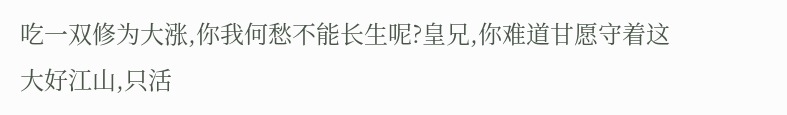吃一双修为大涨,你我何愁不能长生呢?皇兄,你难道甘愿守着这大好江山,只活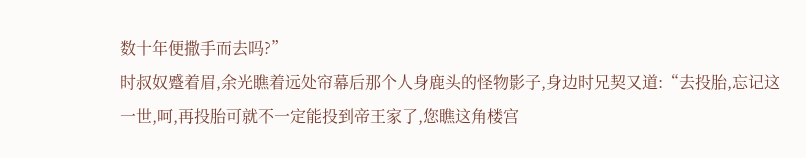数十年便撒手而去吗?”
时叔奴蹙着眉,余光瞧着远处帘幕后那个人身鹿头的怪物影子,身边时兄契又道:“去投胎,忘记这一世,呵,再投胎可就不一定能投到帝王家了,您瞧这角楼宫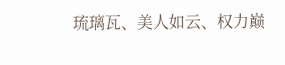琉璃瓦、美人如云、权力巅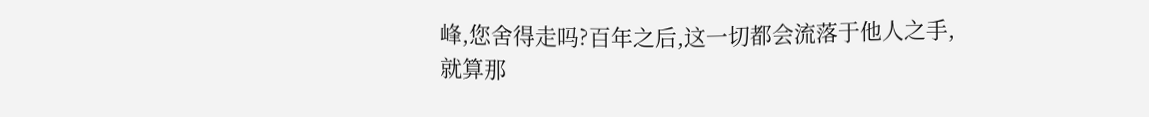峰,您舍得走吗?百年之后,这一切都会流落于他人之手,就算那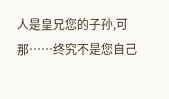人是皇兄您的子孙,可那……终究不是您自己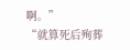啊。”
“就算死后殉葬